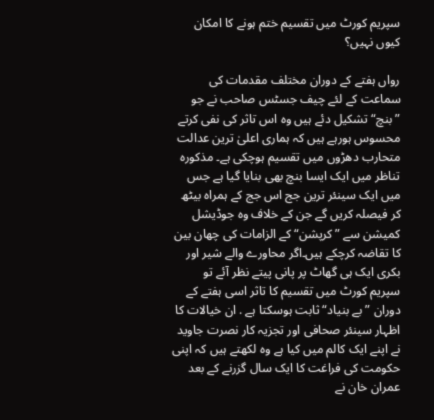سپریم کورٹ میں تقسیم ختم ہونے کا امکان کیوں نہیں؟

رواں ہفتے کے دوران مختلف مقدمات کی سماعت کے لئے چیف جسٹس صاحب نے جو ”بنچ“ تشکیل دئے ہیں وہ اس تاثر کی نفی کرتے محسوس ہورہے ہیں کہ ہماری اعلیٰ ترین عدالت متحارب دھڑوں میں تقسیم ہوچکی ہے۔ مذکورہ تناظر میں ایک ایسا بنچ بھی بنایا گیا ہے جس میں ایک سینئر ترین جج اس جج کے ہمراہ بیٹھ کر فیصلہ کریں گے جن کے خلاف وہ جوڈیشل کمیشن سے ”کرپشن“ کے الزامات کی چھان بین کا تقاضہ کرچکے ہیں۔اگر محاورے والے شیر اور بکری ایک ہی گھاٹ پر پانی پیتے نظر آئے تو سپریم کورٹ میں تقسیم کا تاثر اسی ہفتے کے دوران ”بے بنیاد“ ثابت ہوسکتا ہے . ان خیالات کا اظہار سینئر صحافی اور تجزیہ کار نصرت جاوید نے اپنے ایک کالم میں کیا ہے وہ لکھتے ہیں کہ اپنی حکومت کی فراغت کا ایک سال گزرنے کے بعد عمران خان نے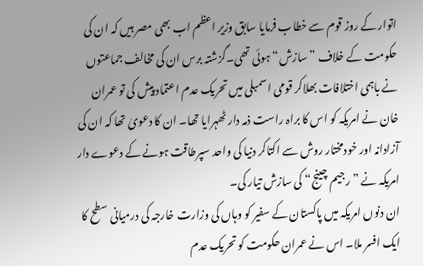اتوار کے روز قوم سے خطاب فرمایا سابق وزیر اعظم اب بھی مصر ہیں کہ ان کی حکومت کے خلاف ”سازش“ ہوئی تھی۔گزشتہ برس ان کی مخالف جماعتوں نے باہمی اختلافات بھلاکر قومی اسمبلی میں تحریک عدم اعتماد پیش کی تو عمران خان نے امریکہ کو اس کا براہ راست ذمہ دار ٹھہرایا تھا۔ ان کا دعویٰ تھا کہ ان کی آزادانہ اور خودمختار روش سے اکتاکر دنیا کی واحد سپرطاقت ہونے کے دعوے دار امریکہ نے ”رجیم چینج“ کی سازش تیار کی۔
ان دنوں امریکہ میں پاکستان کے سفیر کو وہاں کی وزارت خارجہ کی درمیانی سطح کا ایک افسر ملا۔ اس نے عمران حکومت کو تحریک عدم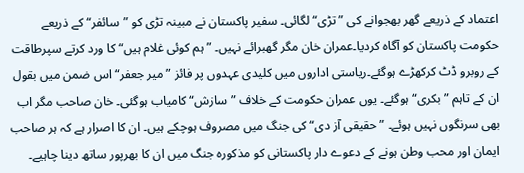اعتماد کے ذریعے گھر بھجوانے کی ”تڑی“ لگائی۔ سفیر پاکستان نے مبینہ تڑی کو ”سائفر“ کے ذریعے حکومت پاکستان کو آگاہ کردیا۔عمران خان مگر گھبرائے نہیں۔ ”ہم کوئی غلام ہیں“ کا ورد کرتے سپرطاقت کے روبرو ڈٹ کرکھڑے ہوگئے۔ریاستی اداروں میں کلیدی عہدوں پر فائز ”میر جعفر“ اس ضمن میں بقول ان کے تاہم ”بکری“ ہوگئے۔ یوں عمران حکومت کے خلاف ”سازش“ کامیاب ہوگئی۔ خان صاحب مگر اب بھی سرنگوں نہیں ہوئے۔ ”حقیقی آز دی“ کی جنگ میں مصروف ہوچکے ہیں۔ ان کا اصرار ہے کہ ہر صاحب ایمان اور محب وطن ہونے کے دعوے دار پاکستانی کو مذکورہ جنگ میں ان کا بھرپور ساتھ دینا چاہیے۔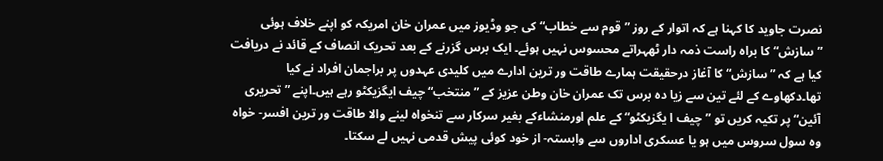نصرت جاوید کا کہنا ہے کہ اتوار کے روز ”قوم سے خطاب“ کی جو وڈیوز میں عمران خان امریکہ کو اپنے خلاف ہوئی ”سازش“ کا براہ راست ذمہ دار ٹھہراتے محسوس نہیں ہوئے۔ ایک برس گزرنے کے بعد تحریک انصاف کے قائد نے دریافت کیا ہے کہ ”سازش“ کا آغاز درحقیقت ہمارے طاقت ور ترین ادارے میں کلیدی عہدوں پر براجمان افراد نے کیا تھا۔دکھاوے کے لئے تین سے زیا دہ برس تک عمران خان وطن عزیز کے ”منتخب“ چیف ایگزیکٹو رہے ہیں۔اپنے ”تحریری آئین“ پر تکیہ کریں تو ”چیف ا یگزیکٹو“ کے علم اورمنشاءکے بغیر سرکار سے تنخواہ لینے والا طاقت ور ترین افسر- خواہ وہ سول سروس میں ہو یا عسکری اداروں سے وابستہ- از خود کوئی پیش قدمی نہیں لے سکتا۔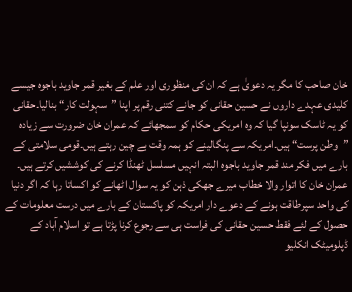خان صاحب کا مگر یہ دعویٰ ہے کہ ان کی منظوری اور علم کے بغیر قمر جاوید باجوہ جیسے کلیدی عہدے داروں نے حسین حقانی کو جانے کتنی رقم پر اپنا ”سہولت کار“ بنالیا۔حقانی کو یہ ٹاسک سونپا گیا کہ وہ امریکی حکام کو سمجھائے کہ عمران خان ضرورت سے زیادہ ”وطن پرست“ ہیں۔امریکہ سے پنگالینے کو ہمہ وقت بے چین رہتے ہیں۔قومی سلامتی کے بارے میں فکر مند قمر جاوید باجوہ البتہ انہیں مسلسل ٹھنڈا کرنے کی کوششیں کرتے ہیں۔
عمران خان کا اتوار والا خطاب میرے جھکی ذہن کو یہ سوال اٹھانے کو اکساتا رہا کہ اگر دنیا کی واحد سپرطاقت ہونے کے دعوے دار امریکہ کو پاکستان کے بارے میں درست معلومات کے حصول کے لئے فقط حسین حقانی کی فراست ہی سے رجوع کرنا پڑتا ہے تو اسلام آباد کے ڈپلومیٹک انکلیو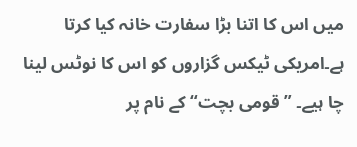میں اس کا اتنا بڑا سفارت خانہ کیا کرتا ہے۔امریکی ٹیکس گزاروں کو اس کا نوٹس لینا چا ہیے۔ ”قومی بچت“ کے نام پر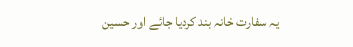یہ سفارت خانہ بند کردیا جائے اور حسین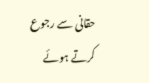حقانی سے رجوع کرتے ہوئے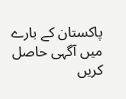پاکستان کے بارے میں آگہی حاصل کریں